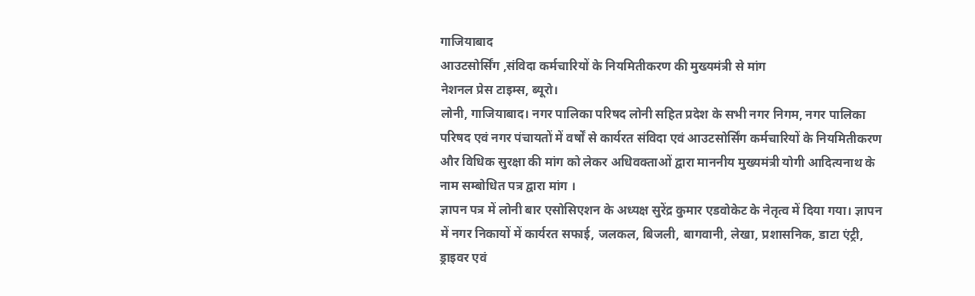गाजियाबाद
आउटसोर्सिंग ,संविदा कर्मचारियों के नियमितीकरण की मुख्यमंत्री से मांग
नेशनल प्रेस टाइम्स, ब्यूरो।
लोनी, गाजियाबाद। नगर पालिका परिषद लोनी सहित प्रदेश के सभी नगर निगम, नगर पालिका परिषद एवं नगर पंचायतों में वर्षों से कार्यरत संविदा एवं आउटसोर्सिंग कर्मचारियों के नियमितीकरण और विधिक सुरक्षा की मांग को लेकर अधिवक्ताओं द्वारा माननीय मुख्यमंत्री योगी आदित्यनाथ के नाम सम्बोधित पत्र द्वारा मांग ।
ज्ञापन पत्र में लोनी बार एसोसिएशन के अध्यक्ष सुरेंद्र कुमार एडवोकेट के नेतृत्व में दिया गया। ज्ञापन में नगर निकायों में कार्यरत सफाई, जलकल, बिजली, बागवानी, लेखा, प्रशासनिक, डाटा एंट्री, ड्राइवर एवं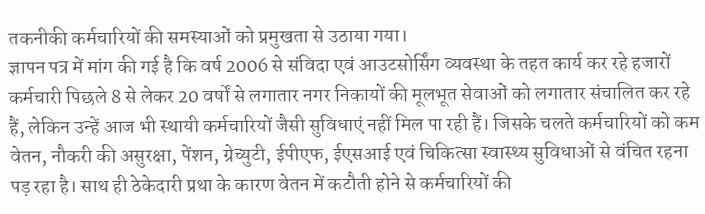तकनीकी कर्मचारियों की समस्याओं को प्रमुखता से उठाया गया।
ज्ञापन पत्र में मांग की गई है कि वर्ष 2006 से संविदा एवं आउटसोर्सिंग व्यवस्था के तहत कार्य कर रहे हजारों कर्मचारी पिछले 8 से लेकर 20 वर्षों से लगातार नगर निकायों की मूलभूत सेवाओं को लगातार संचालित कर रहे हैं, लेकिन उन्हें आज भी स्थायी कर्मचारियों जैसी सुविधाएं नहीं मिल पा रही हैं। जिसके चलते कर्मचारियों को कम वेतन, नौकरी की असुरक्षा, पेंशन, ग्रेच्युटी, ईपीएफ, ईएसआई एवं चिकित्सा स्वास्थ्य सुविधाओं से वंचित रहना पड़ रहा है। साथ ही ठेकेदारी प्रथा के कारण वेतन में कटौती होने से कर्मचारियों की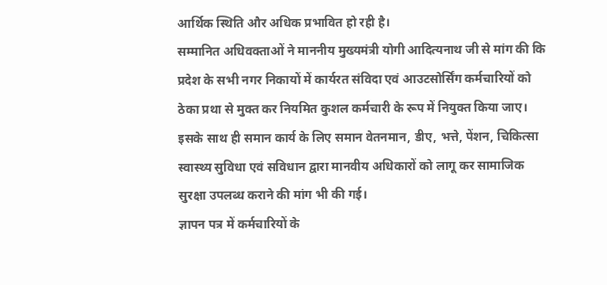आर्थिक स्थिति और अधिक प्रभावित हो रही है।
सम्मानित अधिवक्ताओं ने माननीय मुख्यमंत्री योगी आदित्यनाथ जी से मांग की कि प्रदेश के सभी नगर निकायों में कार्यरत संविदा एवं आउटसोर्सिंग कर्मचारियों को ठेका प्रथा से मुक्त कर नियमित कुशल कर्मचारी के रूप में नियुक्त किया जाए। इसके साथ ही समान कार्य के लिए समान वेतनमान, डीए, भत्ते, पेंशन, चिकित्सा स्वास्थ्य सुविधा एवं सविधान द्वारा मानवीय अधिकारों को लागू कर सामाजिक सुरक्षा उपलब्ध कराने की मांग भी की गई।
ज्ञापन पत्र में कर्मचारियों के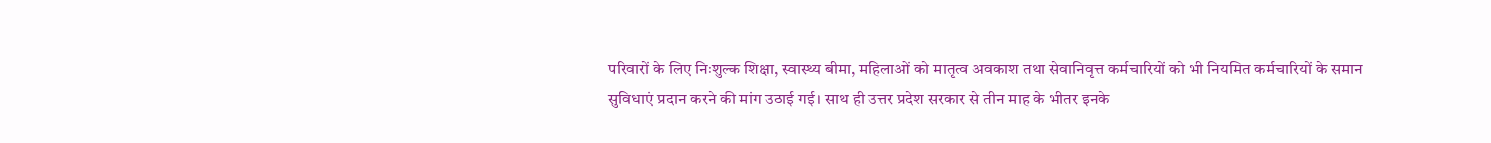परिवारों के लिए निःशुल्क शिक्षा, स्वास्थ्य बीमा, महिलाओं को मातृत्व अवकाश तथा सेवानिवृत्त कर्मचारियों को भी नियमित कर्मचारियों के समान सुविधाएं प्रदान करने की मांग उठाई गई। साथ ही उत्तर प्रदेश सरकार से तीन माह के भीतर इनके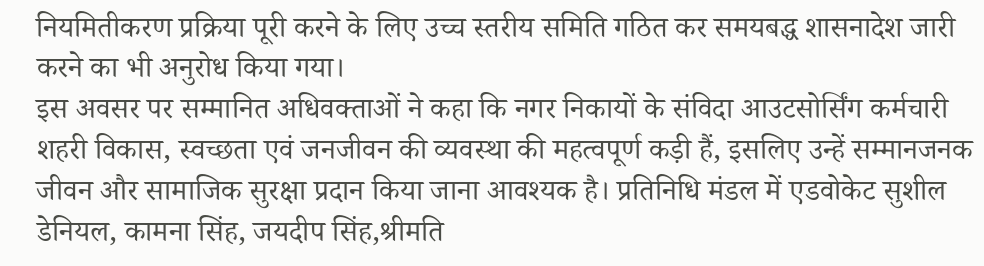नियमितीकरण प्रक्रिया पूरी करने के लिए उच्च स्तरीय समिति गठित कर समयबद्ध शासनादेश जारी करने का भी अनुरोध किया गया।
इस अवसर पर सम्मानित अधिवक्ताओं ने कहा कि नगर निकायों के संविदा आउटसोर्सिंग कर्मचारी शहरी विकास, स्वच्छता एवं जनजीवन की व्यवस्था की महत्वपूर्ण कड़ी हैं, इसलिए उन्हें सम्मानजनक जीवन और सामाजिक सुरक्षा प्रदान किया जाना आवश्यक है। प्रतिनिधि मंडल में एडवोकेट सुशील डेनियल, कामना सिंह, जयदीप सिंह,श्रीमति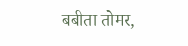बबीता तोमर,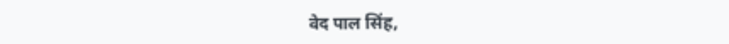वेद पाल सिंह,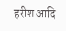हरीश आदि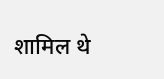शामिल थे